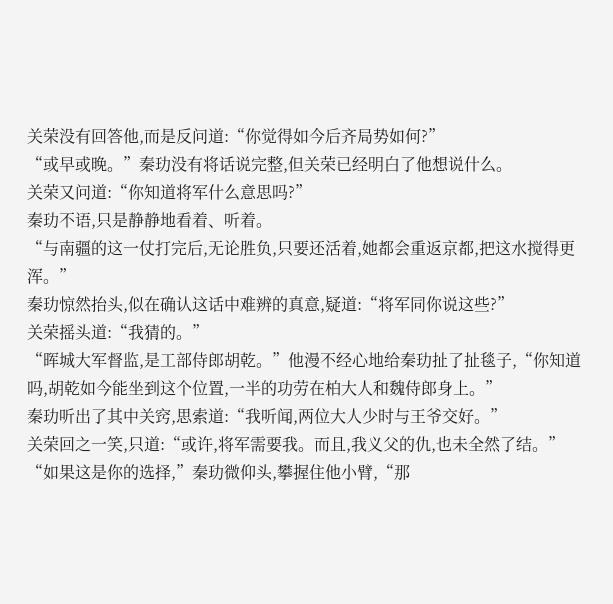关荣没有回答他,而是反问道:“你觉得如今后齐局势如何?”
“或早或晚。”秦玏没有将话说完整,但关荣已经明白了他想说什么。
关荣又问道:“你知道将军什么意思吗?”
秦玏不语,只是静静地看着、听着。
“与南疆的这一仗打完后,无论胜负,只要还活着,她都会重返京都,把这水搅得更浑。”
秦玏惊然抬头,似在确认这话中难辨的真意,疑道:“将军同你说这些?”
关荣摇头道:“我猜的。”
“晖城大军督监,是工部侍郎胡乾。”他漫不经心地给秦玏扯了扯毯子,“你知道吗,胡乾如今能坐到这个位置,一半的功劳在柏大人和魏侍郎身上。”
秦玏听出了其中关窍,思索道:“我听闻,两位大人少时与王爷交好。”
关荣回之一笑,只道:“或许,将军需要我。而且,我义父的仇,也未全然了结。”
“如果这是你的选择,”秦玏微仰头,攀握住他小臂,“那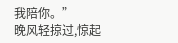我陪你。”
晚风轻掠过,惊起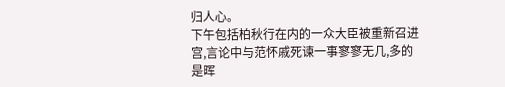归人心。
下午包括柏秋行在内的一众大臣被重新召进宫,言论中与范怀戚死谏一事寥寥无几,多的是晖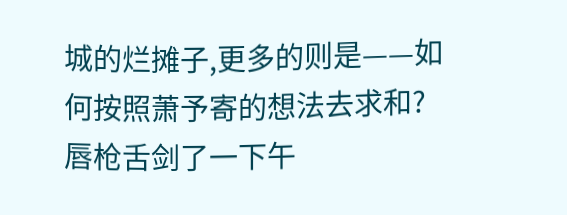城的烂摊子,更多的则是——如何按照萧予寄的想法去求和?
唇枪舌剑了一下午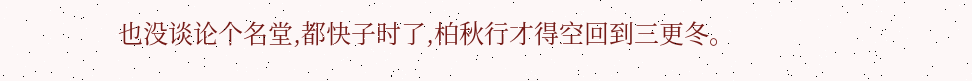也没谈论个名堂,都快子时了,柏秋行才得空回到三更冬。